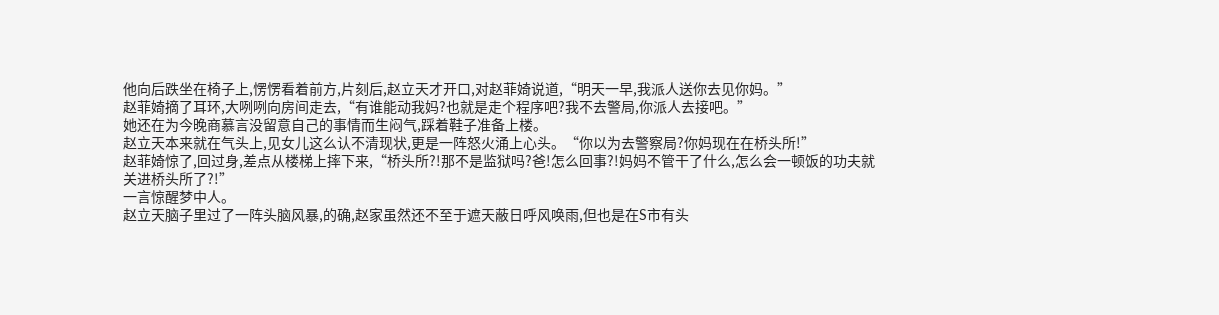他向后跌坐在椅子上,愣愣看着前方,片刻后,赵立天才开口,对赵菲婍说道,“明天一早,我派人送你去见你妈。”
赵菲婍摘了耳环,大咧咧向房间走去,“有谁能动我妈?也就是走个程序吧?我不去警局,你派人去接吧。”
她还在为今晚商慕言没留意自己的事情而生闷气,踩着鞋子准备上楼。
赵立天本来就在气头上,见女儿这么认不清现状,更是一阵怒火涌上心头。“你以为去警察局?你妈现在在桥头所!”
赵菲婍惊了,回过身,差点从楼梯上摔下来,“桥头所?!那不是监狱吗?爸!怎么回事?!妈妈不管干了什么,怎么会一顿饭的功夫就关进桥头所了?!”
一言惊醒梦中人。
赵立天脑子里过了一阵头脑风暴,的确,赵家虽然还不至于遮天蔽日呼风唤雨,但也是在S市有头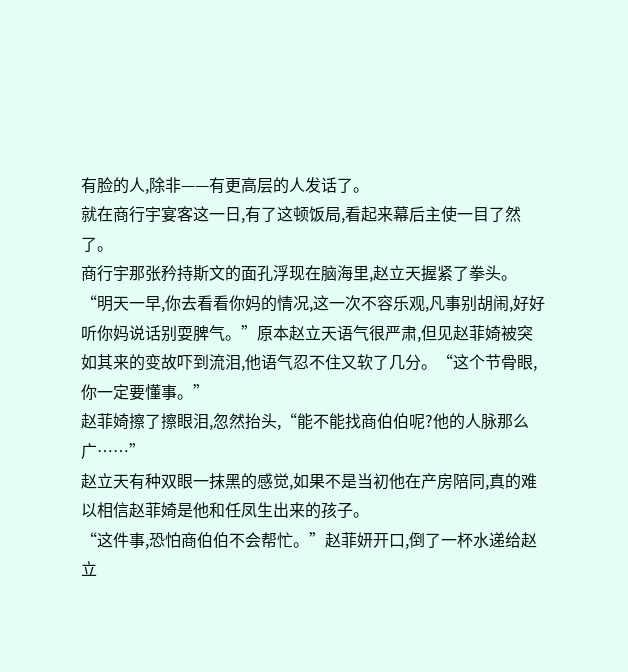有脸的人,除非——有更高层的人发话了。
就在商行宇宴客这一日,有了这顿饭局,看起来幕后主使一目了然了。
商行宇那张矜持斯文的面孔浮现在脑海里,赵立天握紧了拳头。
“明天一早,你去看看你妈的情况,这一次不容乐观,凡事别胡闹,好好听你妈说话别耍脾气。”原本赵立天语气很严肃,但见赵菲婍被突如其来的变故吓到流泪,他语气忍不住又软了几分。“这个节骨眼,你一定要懂事。”
赵菲婍擦了擦眼泪,忽然抬头,“能不能找商伯伯呢?他的人脉那么广……”
赵立天有种双眼一抹黑的感觉,如果不是当初他在产房陪同,真的难以相信赵菲婍是他和任凤生出来的孩子。
“这件事,恐怕商伯伯不会帮忙。”赵菲妍开口,倒了一杯水递给赵立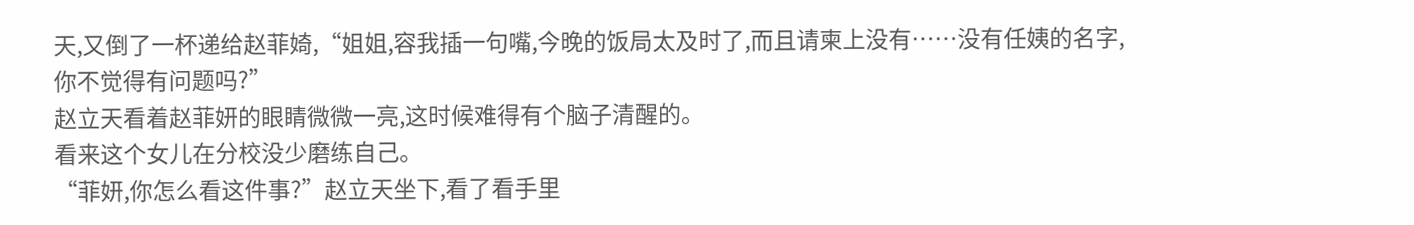天,又倒了一杯递给赵菲婍,“姐姐,容我插一句嘴,今晚的饭局太及时了,而且请柬上没有……没有任姨的名字,你不觉得有问题吗?”
赵立天看着赵菲妍的眼睛微微一亮,这时候难得有个脑子清醒的。
看来这个女儿在分校没少磨练自己。
“菲妍,你怎么看这件事?”赵立天坐下,看了看手里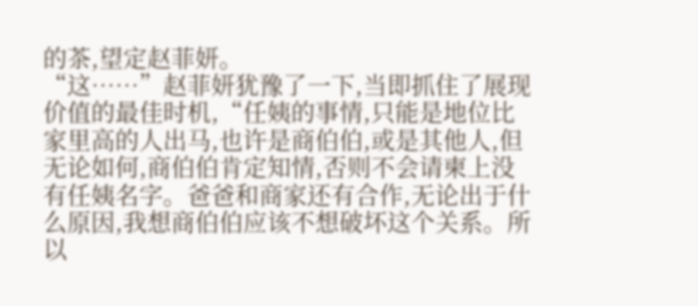的茶,望定赵菲妍。
“这……”赵菲妍犹豫了一下,当即抓住了展现价值的最佳时机,“任姨的事情,只能是地位比家里高的人出马,也许是商伯伯,或是其他人,但无论如何,商伯伯肯定知情,否则不会请柬上没有任姨名字。爸爸和商家还有合作,无论出于什么原因,我想商伯伯应该不想破坏这个关系。所以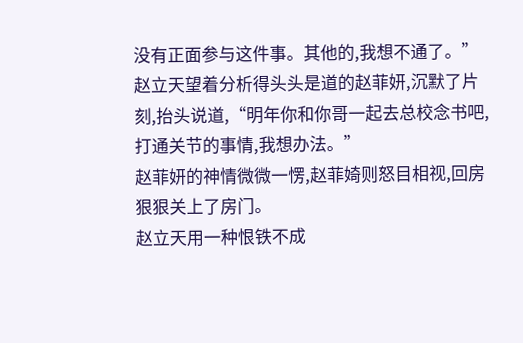没有正面参与这件事。其他的,我想不通了。”
赵立天望着分析得头头是道的赵菲妍,沉默了片刻,抬头说道,“明年你和你哥一起去总校念书吧,打通关节的事情,我想办法。”
赵菲妍的神情微微一愣,赵菲婍则怒目相视,回房狠狠关上了房门。
赵立天用一种恨铁不成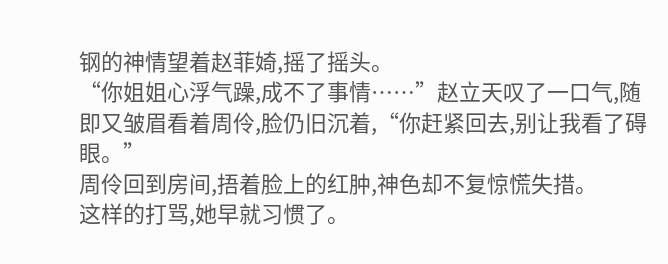钢的神情望着赵菲婍,摇了摇头。
“你姐姐心浮气躁,成不了事情……”赵立天叹了一口气,随即又皱眉看着周伶,脸仍旧沉着,“你赶紧回去,别让我看了碍眼。”
周伶回到房间,捂着脸上的红肿,神色却不复惊慌失措。
这样的打骂,她早就习惯了。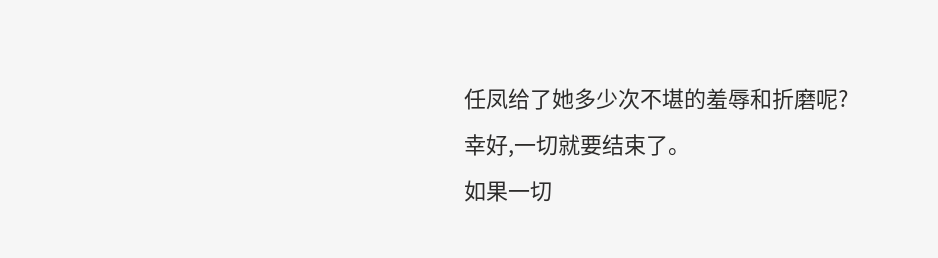任凤给了她多少次不堪的羞辱和折磨呢?
幸好,一切就要结束了。
如果一切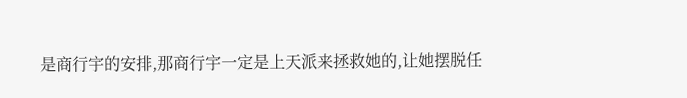是商行宇的安排,那商行宇一定是上天派来拯救她的,让她摆脱任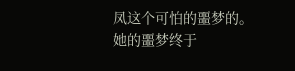凤这个可怕的噩梦的。
她的噩梦终于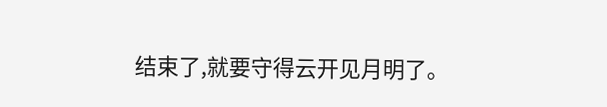结束了,就要守得云开见月明了。